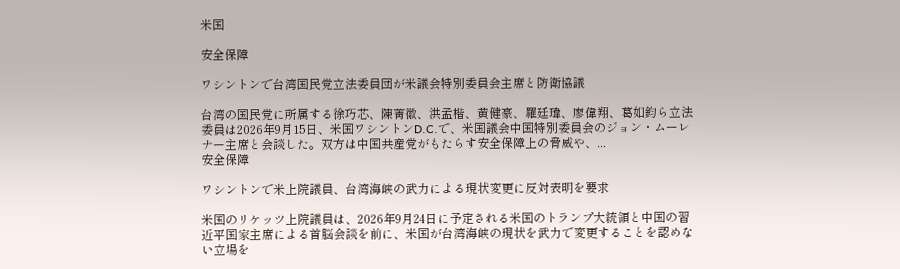米国

安全保障

ワシントンで台湾国民党立法委員団が米議会特別委員会主席と防衛協議

台湾の国民党に所属する徐巧芯、陳菁徽、洪孟楷、黄健豪、羅廷瑋、廖偉翔、葛如鈞ら立法委員は2026年9月15日、米国ワシントンD.C.で、米国議会中国特別委員会のジョン・ムーレナー主席と会談した。双方は中国共産党がもたらす安全保障上の脅威や、...
安全保障

ワシントンで米上院議員、台湾海峡の武力による現状変更に反対表明を要求

米国のリケッツ上院議員は、2026年9月24日に予定される米国のトランプ大統領と中国の習近平国家主席による首脳会談を前に、米国が台湾海峡の現状を武力で変更することを認めない立場を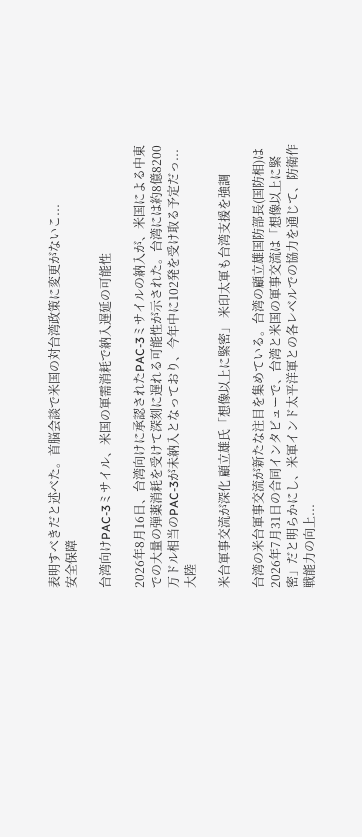表明すべきだと述べた。首脳会談で米国の対台湾政策に変更がないこ...
安全保障

台湾向けPAC-3ミサイル、米国の軍需消耗で納入遅延の可能性

2026年8月16日、台湾向けに承認されたPAC-3ミサイルの納入が、米国による中東での大量の弾薬消耗を受けて深刻に遅れる可能性が示された。台湾には約8億8200万ドル相当のPAC-3が未納入となっており、今年中に102発を受け取る予定だっ...
大陸

米台軍事交流が深化 顧立雄氏「想像以上に緊密」 米印太軍も台湾支援を強調

台湾の米台軍事交流が新たな注目を集めている。台湾の顧立雄国防部長(国防相)は2026年7月31日の合同インタビューで、台湾と米国の軍事交流は「想像以上に緊密」だと明らかにし、米軍インド太平洋軍との各レベルでの協力を通じて、防衛作戦能力の向上...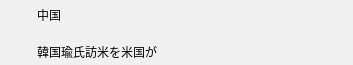中国

韓国瑜氏訪米を米国が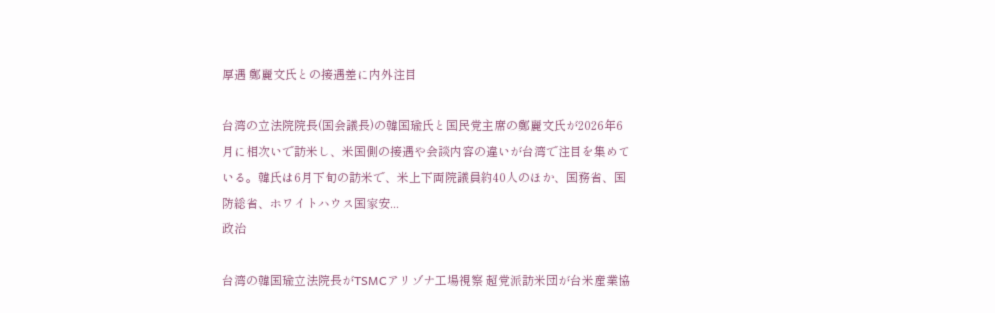厚遇 鄭麗文氏との接遇差に内外注目

台湾の立法院院長(国会議長)の韓国瑜氏と国民党主席の鄭麗文氏が2026年6月に相次いで訪米し、米国側の接遇や会談内容の違いが台湾で注目を集めている。韓氏は6月下旬の訪米で、米上下両院議員約40人のほか、国務省、国防総省、ホワイトハウス国家安...
政治

台湾の韓国瑜立法院長がTSMCアリゾナ工場視察 超党派訪米団が台米産業協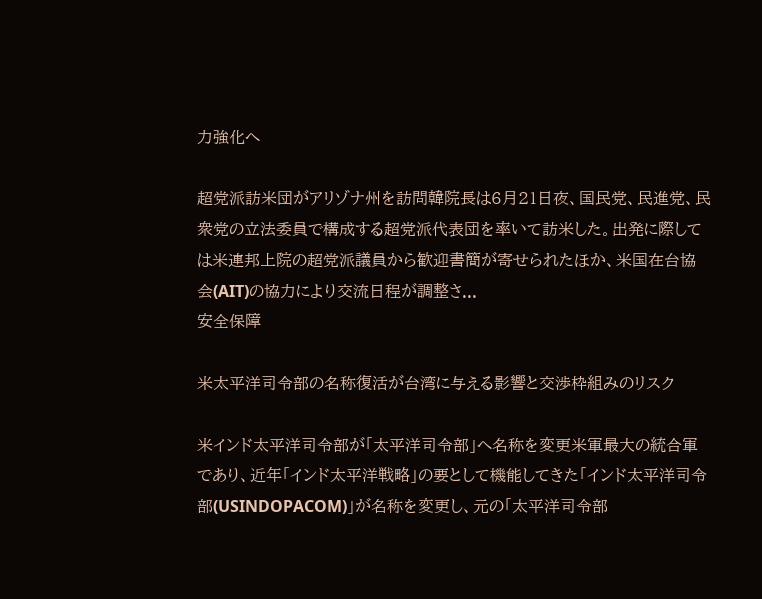力強化へ

超党派訪米団がアリゾナ州を訪問韓院長は6月21日夜、国民党、民進党、民衆党の立法委員で構成する超党派代表団を率いて訪米した。出発に際しては米連邦上院の超党派議員から歓迎書簡が寄せられたほか、米国在台協会(AIT)の協力により交流日程が調整さ...
安全保障

米太平洋司令部の名称復活が台湾に与える影響と交渉枠組みのリスク

米インド太平洋司令部が「太平洋司令部」へ名称を変更米軍最大の統合軍であり、近年「インド太平洋戦略」の要として機能してきた「インド太平洋司令部(USINDOPACOM)」が名称を変更し、元の「太平洋司令部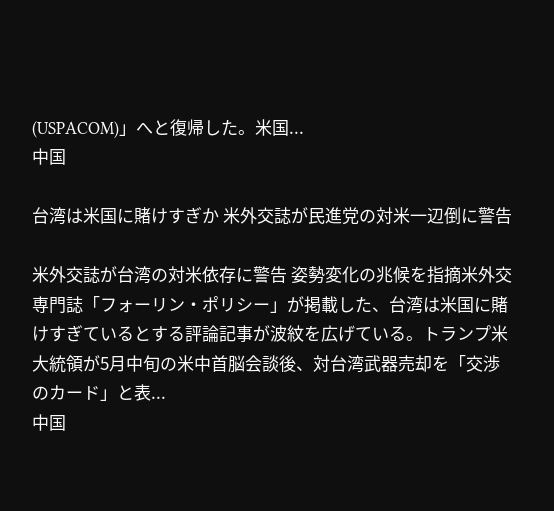(USPACOM)」へと復帰した。米国...
中国

台湾は米国に賭けすぎか 米外交誌が民進党の対米一辺倒に警告

米外交誌が台湾の対米依存に警告 姿勢変化の兆候を指摘米外交専門誌「フォーリン・ポリシー」が掲載した、台湾は米国に賭けすぎているとする評論記事が波紋を広げている。トランプ米大統領が5月中旬の米中首脳会談後、対台湾武器売却を「交渉のカード」と表...
中国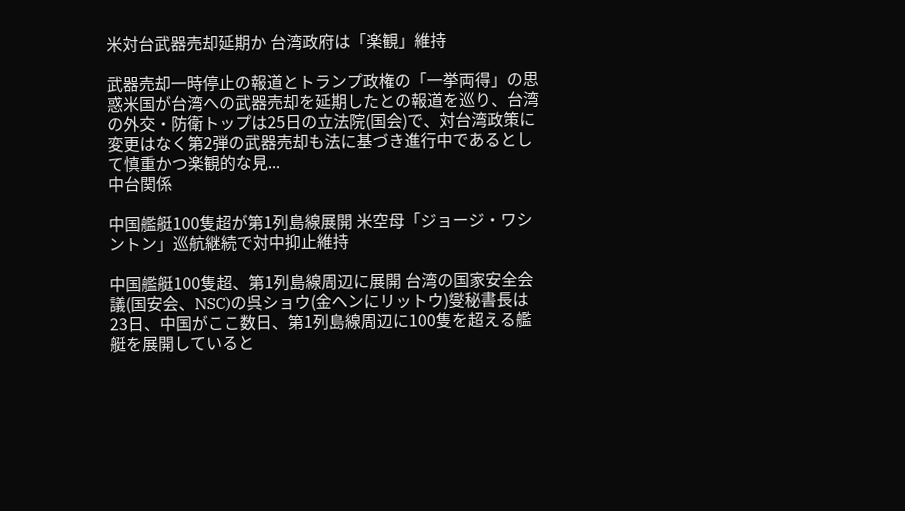米対台武器売却延期か 台湾政府は「楽観」維持

武器売却一時停止の報道とトランプ政権の「一挙両得」の思惑米国が台湾への武器売却を延期したとの報道を巡り、台湾の外交・防衛トップは25日の立法院(国会)で、対台湾政策に変更はなく第2弾の武器売却も法に基づき進行中であるとして慎重かつ楽観的な見...
中台関係

中国艦艇100隻超が第1列島線展開 米空母「ジョージ・ワシントン」巡航継続で対中抑止維持

中国艦艇100隻超、第1列島線周辺に展開 台湾の国家安全会議(国安会、NSC)の呉ショウ(金ヘンにリットウ)燮秘書長は23日、中国がここ数日、第1列島線周辺に100隻を超える艦艇を展開していると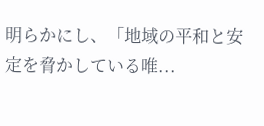明らかにし、「地域の平和と安定を脅かしている唯...